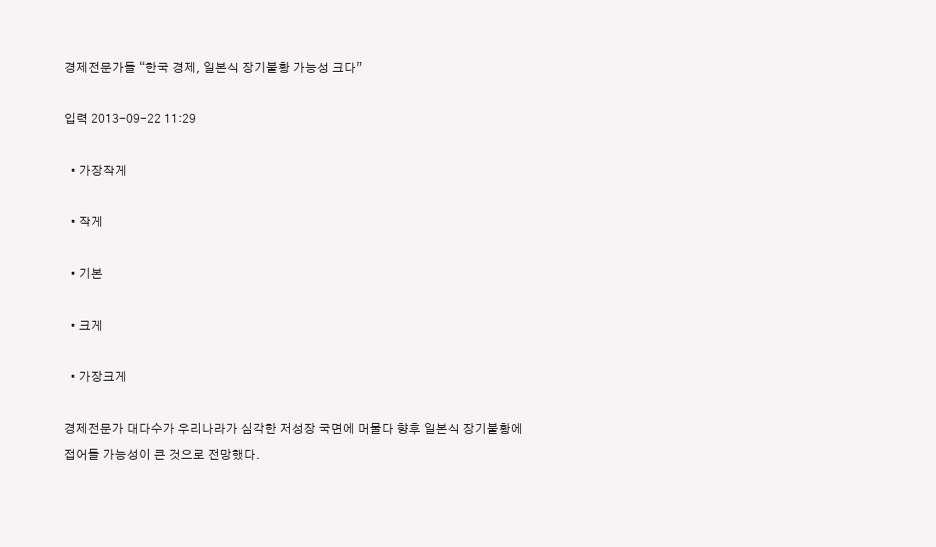경제전문가들 “한국 경제, 일본식 장기불황 가능성 크다”

입력 2013-09-22 11:29

  • 가장작게

  • 작게

  • 기본

  • 크게

  • 가장크게

경제전문가 대다수가 우리나라가 심각한 저성장 국면에 머물다 향후 일본식 장기불황에 접어들 가능성이 큰 것으로 전망했다.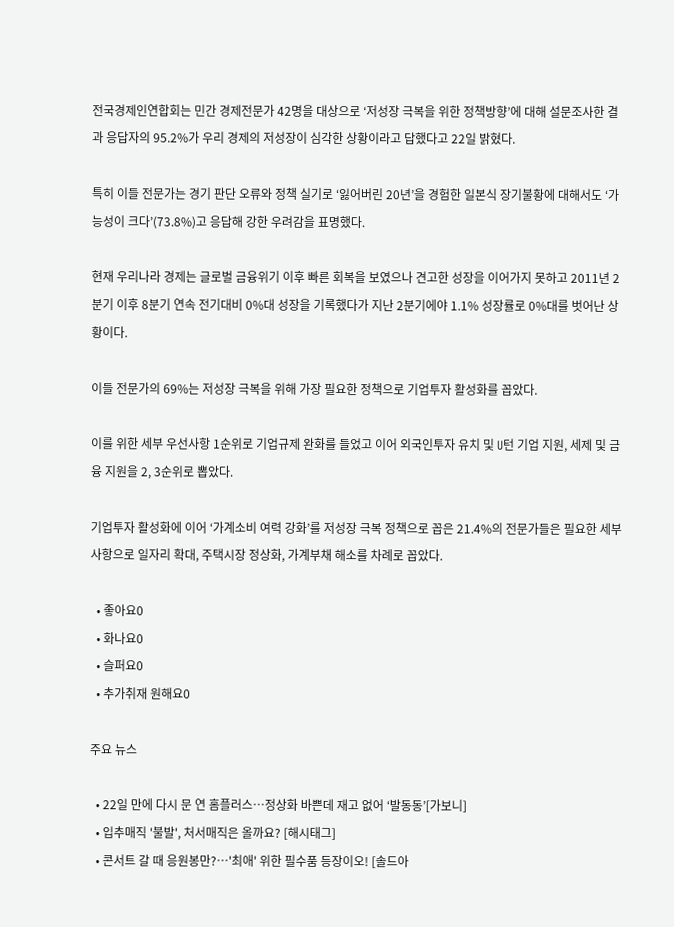전국경제인연합회는 민간 경제전문가 42명을 대상으로 ‘저성장 극복을 위한 정책방향’에 대해 설문조사한 결과 응답자의 95.2%가 우리 경제의 저성장이 심각한 상황이라고 답했다고 22일 밝혔다.

특히 이들 전문가는 경기 판단 오류와 정책 실기로 ‘잃어버린 20년’을 경험한 일본식 장기불황에 대해서도 ‘가능성이 크다’(73.8%)고 응답해 강한 우려감을 표명했다.

현재 우리나라 경제는 글로벌 금융위기 이후 빠른 회복을 보였으나 견고한 성장을 이어가지 못하고 2011년 2분기 이후 8분기 연속 전기대비 0%대 성장을 기록했다가 지난 2분기에야 1.1% 성장률로 0%대를 벗어난 상황이다.

이들 전문가의 69%는 저성장 극복을 위해 가장 필요한 정책으로 기업투자 활성화를 꼽았다.

이를 위한 세부 우선사항 1순위로 기업규제 완화를 들었고 이어 외국인투자 유치 및 U턴 기업 지원, 세제 및 금융 지원을 2, 3순위로 뽑았다.

기업투자 활성화에 이어 ‘가계소비 여력 강화’를 저성장 극복 정책으로 꼽은 21.4%의 전문가들은 필요한 세부사항으로 일자리 확대, 주택시장 정상화, 가계부채 해소를 차례로 꼽았다.

  • 좋아요0
  • 화나요0
  • 슬퍼요0
  • 추가취재 원해요0

주요 뉴스

  • 22일 만에 다시 문 연 홈플러스…정상화 바쁜데 재고 없어 ‘발동동’[가보니]
  • 입추매직 '불발', 처서매직은 올까요? [해시태그]
  • 콘서트 갈 때 응원봉만?⋯'최애' 위한 필수품 등장이오! [솔드아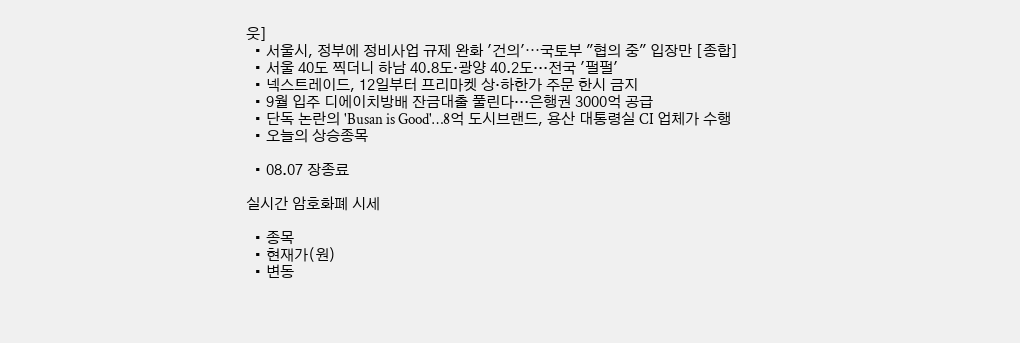웃]
  • 서울시, 정부에 정비사업 규제 완화 '건의'⋯국토부 "협의 중" 입장만 [종합]
  • 서울 40도 찍더니 하남 40.8도·광양 40.2도…전국 '펄펄'
  • 넥스트레이드, 12일부터 프리마켓 상·하한가 주문 한시 금지
  • 9월 입주 디에이치방배 잔금대출 풀린다…은행권 3000억 공급
  • 단독 논란의 'Busan is Good'…8억 도시브랜드, 용산 대통령실 CI 업체가 수행
  • 오늘의 상승종목

  • 08.07 장종료

실시간 암호화폐 시세

  • 종목
  • 현재가(원)
  • 변동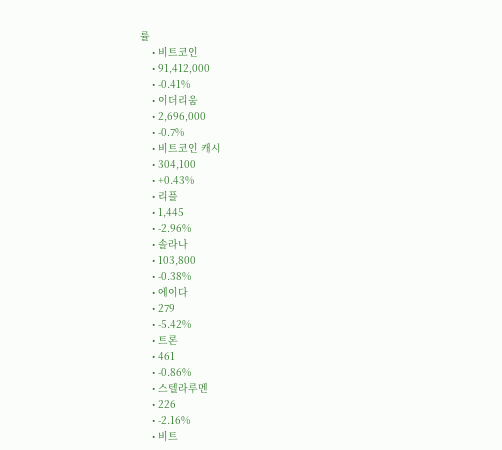률
    • 비트코인
    • 91,412,000
    • -0.41%
    • 이더리움
    • 2,696,000
    • -0.7%
    • 비트코인 캐시
    • 304,100
    • +0.43%
    • 리플
    • 1,445
    • -2.96%
    • 솔라나
    • 103,800
    • -0.38%
    • 에이다
    • 279
    • -5.42%
    • 트론
    • 461
    • -0.86%
    • 스텔라루멘
    • 226
    • -2.16%
    • 비트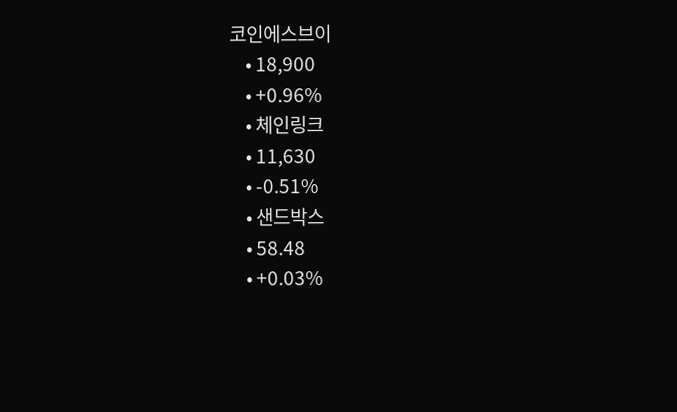코인에스브이
    • 18,900
    • +0.96%
    • 체인링크
    • 11,630
    • -0.51%
    • 샌드박스
    • 58.48
    • +0.03%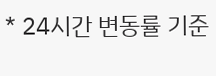* 24시간 변동률 기준